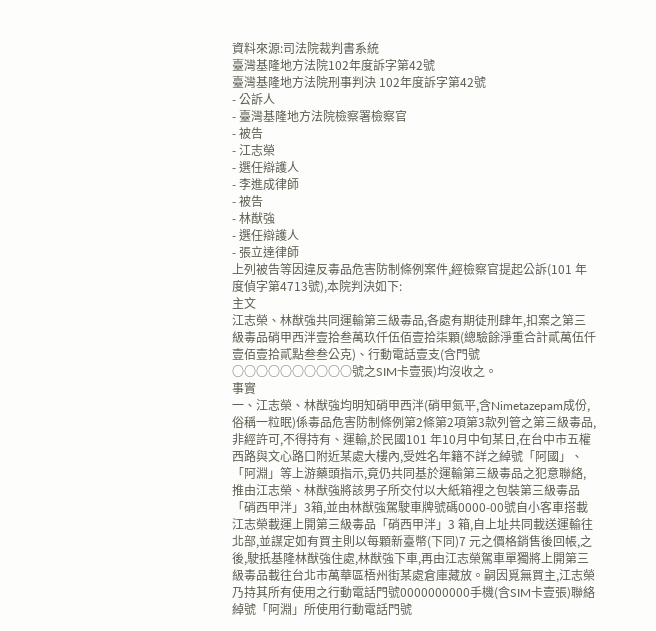資料來源:司法院裁判書系統
臺灣基隆地方法院102年度訴字第42號
臺灣基隆地方法院刑事判決 102年度訴字第42號
- 公訴人
- 臺灣基隆地方法院檢察署檢察官
- 被告
- 江志榮
- 選任辯護人
- 李進成律師
- 被告
- 林猷強
- 選任辯護人
- 張立達律師
上列被告等因違反毒品危害防制條例案件,經檢察官提起公訴(101 年度偵字第4713號),本院判決如下:
主文
江志榮、林猷強共同運輸第三級毒品,各處有期徒刑肆年,扣案之第三級毒品硝甲西泮壹拾叁萬玖仟伍佰壹拾柒顆(總驗餘淨重合計貳萬伍仟壹佰壹拾貳點叁叁公克)、行動電話壹支(含門號○○○○○○○○○○號之SIM卡壹張)均沒收之。
事實
一、江志榮、林猷強均明知硝甲西泮(硝甲氮平,含Nimetazepam成份,俗稱一粒眠)係毒品危害防制條例第2條第2項第3款列管之第三級毒品,非經許可,不得持有、運輸,於民國101 年10月中旬某日,在台中市五權西路與文心路口附近某處大樓內,受姓名年籍不詳之綽號「阿國」、「阿淵」等上游藥頭指示,竟仍共同基於運輸第三級毒品之犯意聯絡,推由江志榮、林猷強將該男子所交付以大紙箱裡之包裝第三級毒品「硝西甲泮」3箱,並由林猷強駕駛車牌號碼0000-00號自小客車搭載江志榮載運上開第三級毒品「硝西甲泮」3 箱,自上址共同載送運輸往北部,並謀定如有買主則以每顆新臺幣(下同)7 元之價格銷售後回帳,之後,駛扺基隆林猷強住處,林猷強下車,再由江志榮駕車單獨將上開第三級毒品載往台北市萬華區梧州街某處倉庫藏放。嗣因覓無買主,江志榮乃持其所有使用之行動電話門號0000000000手機(含SIM卡壹張)聯絡綽號「阿淵」所使用行動電話門號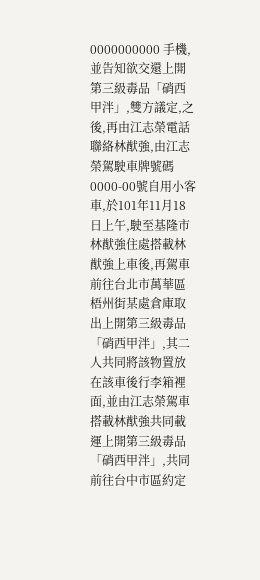0000000000 手機,並告知欲交還上開第三級毒品「硝西甲泮」,雙方議定,之後,再由江志榮電話聯絡林猷強,由江志榮駕駛車牌號碼0000-00號自用小客車,於101年11月18日上午,駛至基隆市林猷強住處搭載林猷強上車後,再駕車前往台北市萬華區梧州街某處倉庫取出上開第三級毒品「硝西甲泮」,其二人共同將該物置放在該車後行李箱裡面,並由江志榮駕車搭載林猷強共同載運上開第三級毒品「硝西甲泮」,共同前往台中市區約定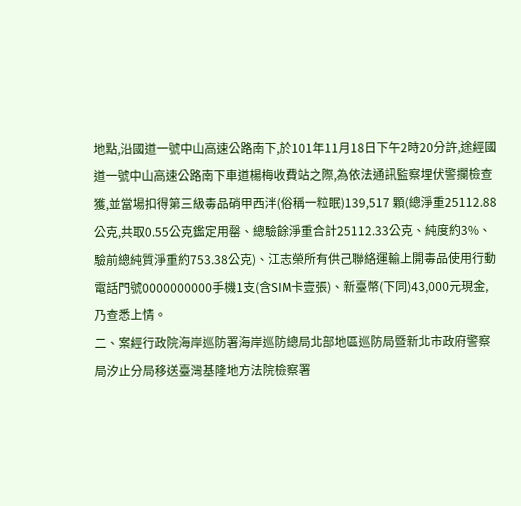地點,沿國道一號中山高速公路南下,於101年11月18日下午2時20分許,途經國道一號中山高速公路南下車道楊梅收費站之際,為依法通訊監察埋伏警攔檢查獲,並當場扣得第三級毒品硝甲西泮(俗稱一粒眠)139,517 顆(總淨重25112.88公克,共取0.55公克鑑定用罄、總驗餘淨重合計25112.33公克、純度約3%、驗前總純質淨重約753.38公克)、江志榮所有供己聯絡運輸上開毒品使用行動電話門號0000000000手機1支(含SIM卡壹張)、新臺幣(下同)43,000元現金,乃查悉上情。
二、案經行政院海岸巡防署海岸巡防總局北部地區巡防局暨新北市政府警察局汐止分局移送臺灣基隆地方法院檢察署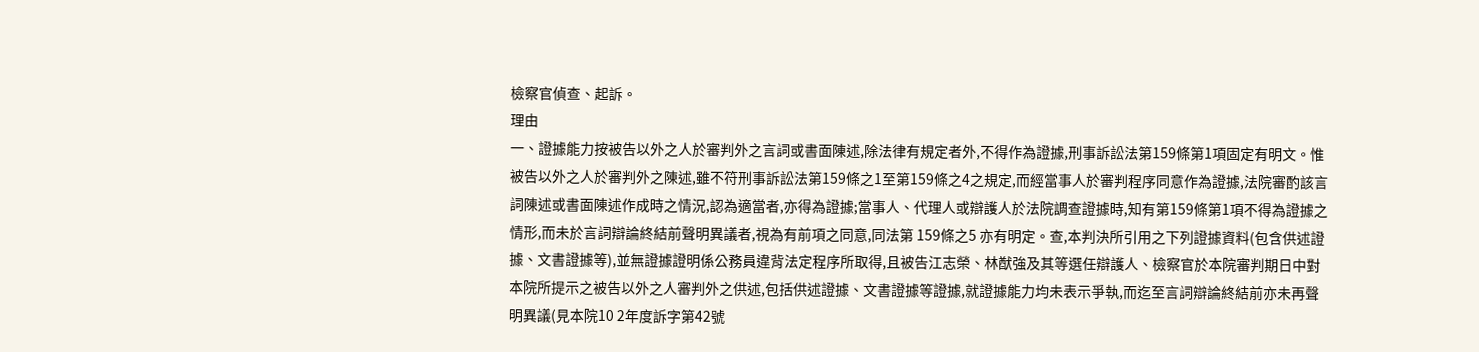檢察官偵查、起訴。
理由
一、證據能力按被告以外之人於審判外之言詞或書面陳述,除法律有規定者外,不得作為證據,刑事訴訟法第159條第1項固定有明文。惟被告以外之人於審判外之陳述,雖不符刑事訴訟法第159條之1至第159條之4之規定,而經當事人於審判程序同意作為證據,法院審酌該言詞陳述或書面陳述作成時之情況,認為適當者,亦得為證據;當事人、代理人或辯護人於法院調查證據時,知有第159條第1項不得為證據之情形,而未於言詞辯論終結前聲明異議者,視為有前項之同意,同法第 159條之5 亦有明定。查,本判決所引用之下列證據資料(包含供述證據、文書證據等),並無證據證明係公務員違背法定程序所取得,且被告江志榮、林猷強及其等選任辯護人、檢察官於本院審判期日中對本院所提示之被告以外之人審判外之供述,包括供述證據、文書證據等證據,就證據能力均未表示爭執,而迄至言詞辯論終結前亦未再聲明異議(見本院10 2年度訴字第42號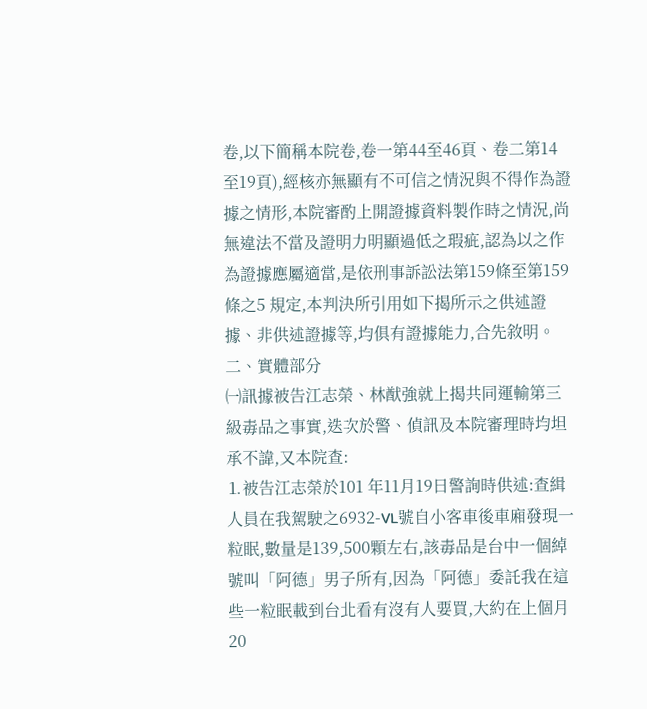卷,以下簡稱本院卷,卷一第44至46頁、卷二第14至19頁),經核亦無顯有不可信之情況與不得作為證據之情形,本院審酌上開證據資料製作時之情況,尚無違法不當及證明力明顯過低之瑕疵,認為以之作為證據應屬適當,是依刑事訴訟法第159條至第159條之5 規定,本判決所引用如下揭所示之供述證據、非供述證據等,均俱有證據能力,合先敘明。
二、實體部分
㈠訊據被告江志榮、林猷強就上揭共同運輸第三級毒品之事實,迭次於警、偵訊及本院審理時均坦承不諱,又本院查:
⒈被告江志榮於101 年11月19日警詢時供述:查緝人員在我駕駛之6932-VL號自小客車後車廂發現一粒眠,數量是139,500顆左右,該毒品是台中一個綽號叫「阿德」男子所有,因為「阿德」委託我在這些一粒眠載到台北看有沒有人要買,大約在上個月20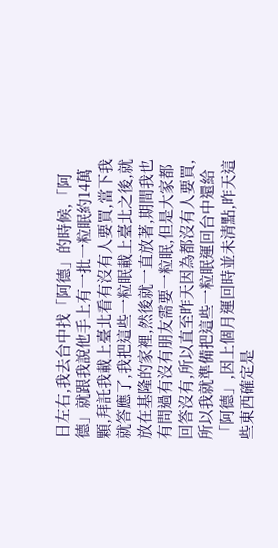日左右,我去台中找「阿德」的時候,「阿德」就跟我說他手上有一批一粒眠約14萬顆,拜託我載上臺北看有沒有人要買,當下我就答應了,我把這些一粒眠載上臺北之後,就放在基隆的家裡,然後就一直放著,期間我也有問過有沒有朋友需要一粒眠,但是大家都回答沒有,所以直至昨天因為都沒有人要買,所以我就準備把這些一粒眠運回台中還給「阿德」,因上個月運回時並未清點,昨天這些東西確定是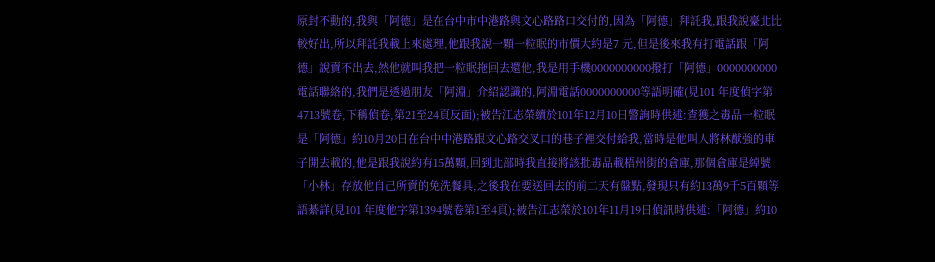原封不動的,我與「阿德」是在台中市中港路與文心路路口交付的,因為「阿德」拜託我,跟我說臺北比較好出,所以拜託我載上來處理,他跟我說一顆一粒眠的市價大約是7 元,但是後來我有打電話跟「阿德」說賣不出去,然他就叫我把一粒眠拖回去還他,我是用手機0000000000撥打「阿德」0000000000電話聯絡的,我們是透過朋友「阿淵」介紹認識的,阿淵電話0000000000等語明確(見101 年度偵字第4713號卷,下稱偵卷,第21至24頁反面);被告江志榮續於101年12月10日警詢時供述:查獲之毒品一粒眠是「阿德」約10月20日在台中中港路跟文心路交叉口的巷子裡交付給我,當時是他叫人將林猷強的車子開去載的,他是跟我說約有15萬顆,回到北部時我直接將該批毒品載梧州街的倉庫,那個倉庫是綽號「小林」存放他自己所賣的免洗餐具,之後我在要送回去的前二天有盤點,發現只有約13萬9千5百顆等語綦詳(見101 年度他字第1394號卷第1至4頁);被告江志榮於101年11月19日偵訊時供述:「阿德」約10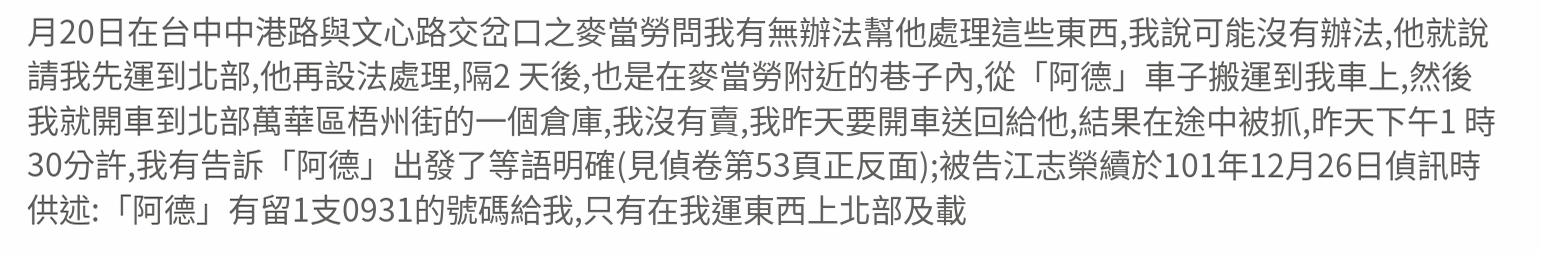月20日在台中中港路與文心路交岔口之麥當勞問我有無辦法幫他處理這些東西,我說可能沒有辦法,他就說請我先運到北部,他再設法處理,隔2 天後,也是在麥當勞附近的巷子內,從「阿德」車子搬運到我車上,然後我就開車到北部萬華區梧州街的一個倉庫,我沒有賣,我昨天要開車送回給他,結果在途中被抓,昨天下午1 時30分許,我有告訴「阿德」出發了等語明確(見偵卷第53頁正反面);被告江志榮續於101年12月26日偵訊時供述:「阿德」有留1支0931的號碼給我,只有在我運東西上北部及載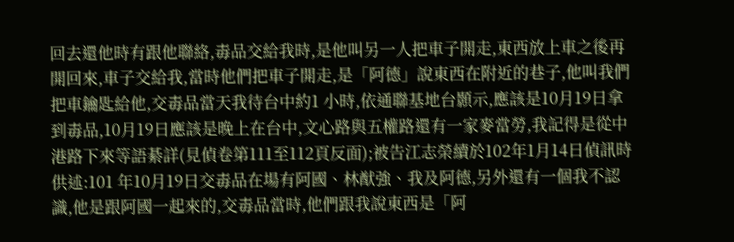回去還他時有跟他聯絡,毒品交給我時,是他叫另一人把車子開走,東西放上車之後再開回來,車子交給我,當時他們把車子開走,是「阿德」說東西在附近的巷子,他叫我們把車鑰匙給他,交毒品當天我待台中約1 小時,依通聯基地台顥示,應該是10月19日拿到毒品,10月19日應該是晚上在台中,文心路與五權路還有一家麥當勞,我記得是從中港路下來等語綦詳(見偵卷第111至112頁反面);被告江志榮續於102年1月14日偵訊時供述:101 年10月19日交毒品在場有阿國、林猷強、我及阿德,另外還有一個我不認識,他是跟阿國一起來的,交毒品當時,他們跟我說東西是「阿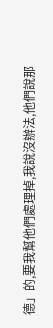德」的,要我幫他們處理掉,我說沒辦法,他們說那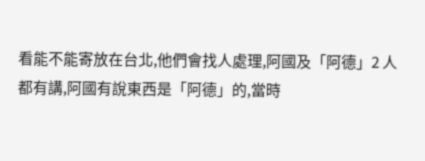看能不能寄放在台北,他們會找人處理,阿國及「阿德」2 人都有講,阿國有說東西是「阿德」的,當時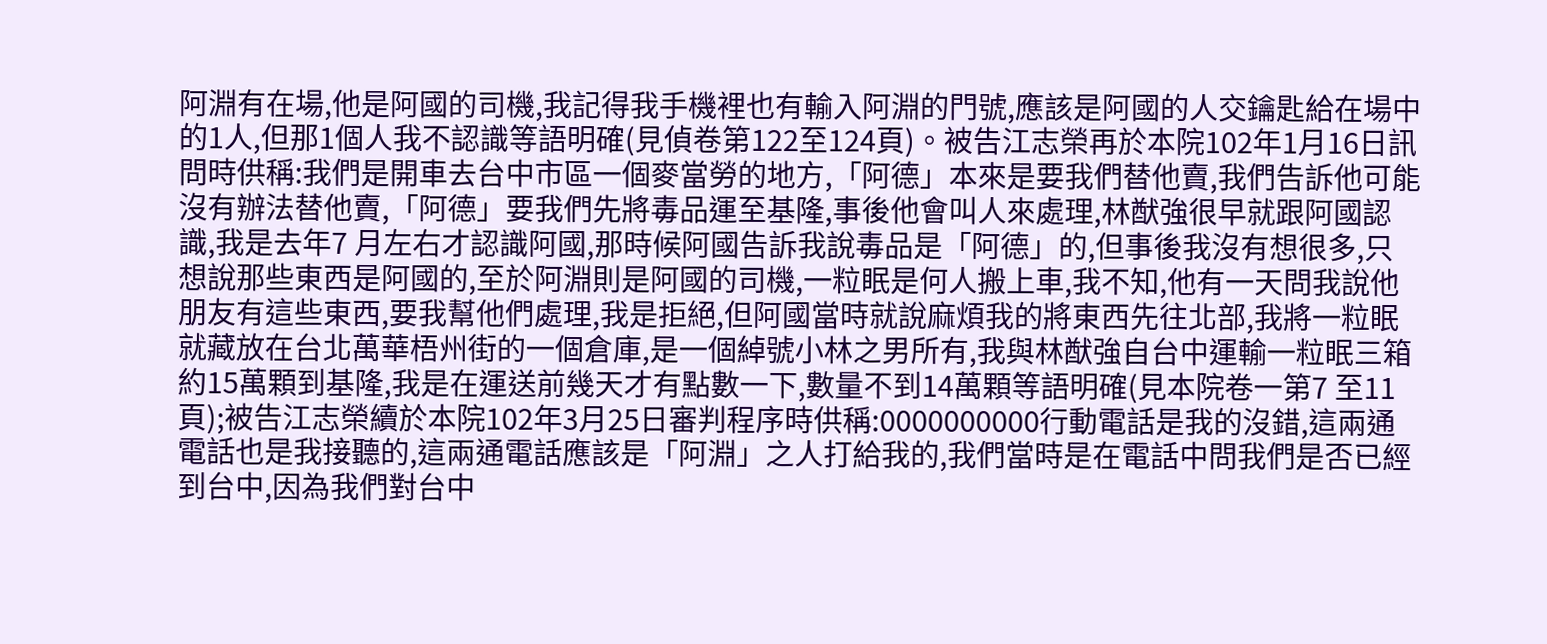阿淵有在場,他是阿國的司機,我記得我手機裡也有輸入阿淵的門號,應該是阿國的人交鑰匙給在場中的1人,但那1個人我不認識等語明確(見偵卷第122至124頁)。被告江志榮再於本院102年1月16日訊問時供稱:我們是開車去台中市區一個麥當勞的地方,「阿德」本來是要我們替他賣,我們告訴他可能沒有辦法替他賣,「阿德」要我們先將毒品運至基隆,事後他會叫人來處理,林猷強很早就跟阿國認識,我是去年7 月左右才認識阿國,那時候阿國告訴我說毒品是「阿德」的,但事後我沒有想很多,只想說那些東西是阿國的,至於阿淵則是阿國的司機,一粒眠是何人搬上車,我不知,他有一天問我說他朋友有這些東西,要我幫他們處理,我是拒絕,但阿國當時就說麻煩我的將東西先往北部,我將一粒眠就藏放在台北萬華梧州街的一個倉庫,是一個綽號小林之男所有,我與林猷強自台中運輸一粒眠三箱約15萬顆到基隆,我是在運送前幾天才有點數一下,數量不到14萬顆等語明確(見本院卷一第7 至11頁);被告江志榮續於本院102年3月25日審判程序時供稱:0000000000行動電話是我的沒錯,這兩通電話也是我接聽的,這兩通電話應該是「阿淵」之人打給我的,我們當時是在電話中問我們是否已經到台中,因為我們對台中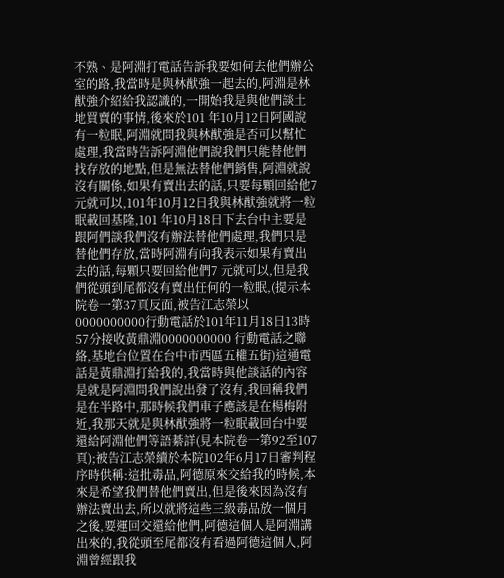不熟、是阿淵打電話告訴我要如何去他們辦公室的路,我當時是與林猷強一起去的,阿淵是林猷強介紹給我認識的,一開始我是與他們談土地買賣的事情,後來於101 年10月12日阿國說有一粒眠,阿淵就問我與林猷強是否可以幫忙處理,我當時告訴阿淵他們說我們只能替他們找存放的地點,但是無法替他們銷售,阿淵就說沒有關係,如果有賣出去的話,只要每顆回給他7元就可以,101年10月12日我與林猷強就將一粒眠載回基隆,101 年10月18日下去台中主要是跟阿們談我們沒有辦法替他們處理,我們只是替他們存放,當時阿淵有向我表示如果有賣出去的話,每顆只要回給他們7 元就可以,但是我們從頭到尾都沒有賣出任何的一粒眠,(提示本院卷一第37頁反面,被告江志榮以0000000000行動電話於101年11月18日13時57分接收黃鼎淵0000000000 行動電話之聯絡,基地台位置在台中市西區五權五街)這通電話是黃鼎淵打給我的,我當時與他談話的內容是就是阿淵問我們說出發了沒有,我回稱我們是在半路中,那時候我們車子應該是在楊梅附近,我那天就是與林猷強將一粒眠載回台中要還給阿淵他們等語綦詳(見本院卷一第92至107 頁);被告江志榮續於本院102年6月17日審判程序時供稱:這批毒品,阿德原來交給我的時候,本來是希望我們替他們賣出,但是後來因為沒有辦法賣出去,所以就將這些三級毒品放一個月之後,要運回交還給他們,阿德這個人是阿淵講出來的,我從頭至尾都沒有看過阿德這個人,阿淵曾經跟我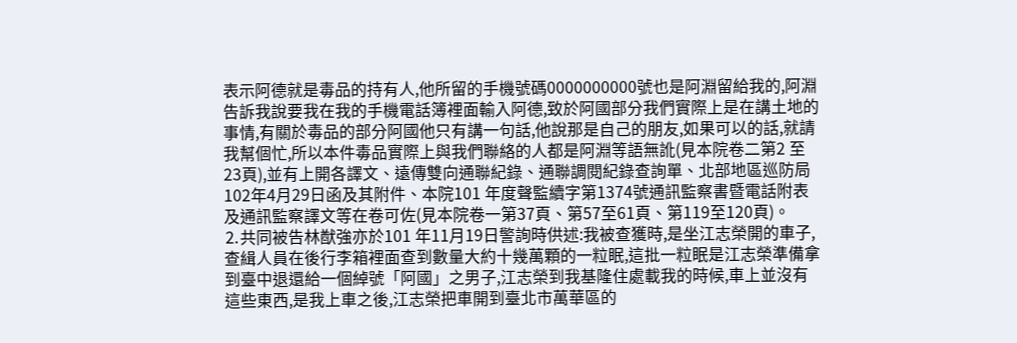表示阿德就是毒品的持有人,他所留的手機號碼0000000000號也是阿淵留給我的,阿淵告訴我說要我在我的手機電話簿裡面輸入阿德,致於阿國部分我們實際上是在講土地的事情,有關於毒品的部分阿國他只有講一句話,他說那是自己的朋友,如果可以的話,就請我幫個忙,所以本件毒品實際上與我們聯絡的人都是阿淵等語無訛(見本院卷二第2 至23頁),並有上開各譯文、遠傳雙向通聯紀錄、通聯調閱紀錄查詢單、北部地區巡防局102年4月29日函及其附件、本院101 年度聲監續字第1374號通訊監察書暨電話附表及通訊監察譯文等在卷可佐(見本院卷一第37頁、第57至61頁、第119至120頁)。
⒉共同被告林猷強亦於101 年11月19日警詢時供述:我被查獲時,是坐江志榮開的車子,查緝人員在後行李箱裡面查到數量大約十幾萬顆的一粒眠,這批一粒眠是江志榮準備拿到臺中退還給一個綽號「阿國」之男子,江志榮到我基隆住處載我的時候,車上並沒有這些東西,是我上車之後,江志榮把車開到臺北市萬華區的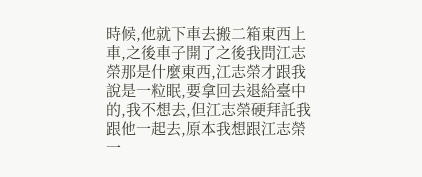時候,他就下車去搬二箱東西上車,之後車子開了之後我問江志榮那是什麼東西,江志榮才跟我說是一粒眠,要拿回去退給臺中的,我不想去,但江志榮硬拜託我跟他一起去,原本我想跟江志榮一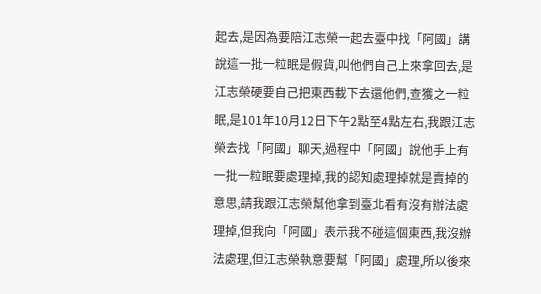起去,是因為要陪江志榮一起去臺中找「阿國」講說這一批一粒眠是假貨,叫他們自己上來拿回去,是江志榮硬要自己把東西載下去還他們,查獲之一粒眠,是101年10月12日下午2點至4點左右,我跟江志榮去找「阿國」聊天,過程中「阿國」說他手上有一批一粒眠要處理掉,我的認知處理掉就是賣掉的意思,請我跟江志榮幫他拿到臺北看有沒有辦法處理掉,但我向「阿國」表示我不碰這個東西,我沒辦法處理,但江志榮執意要幫「阿國」處理,所以後來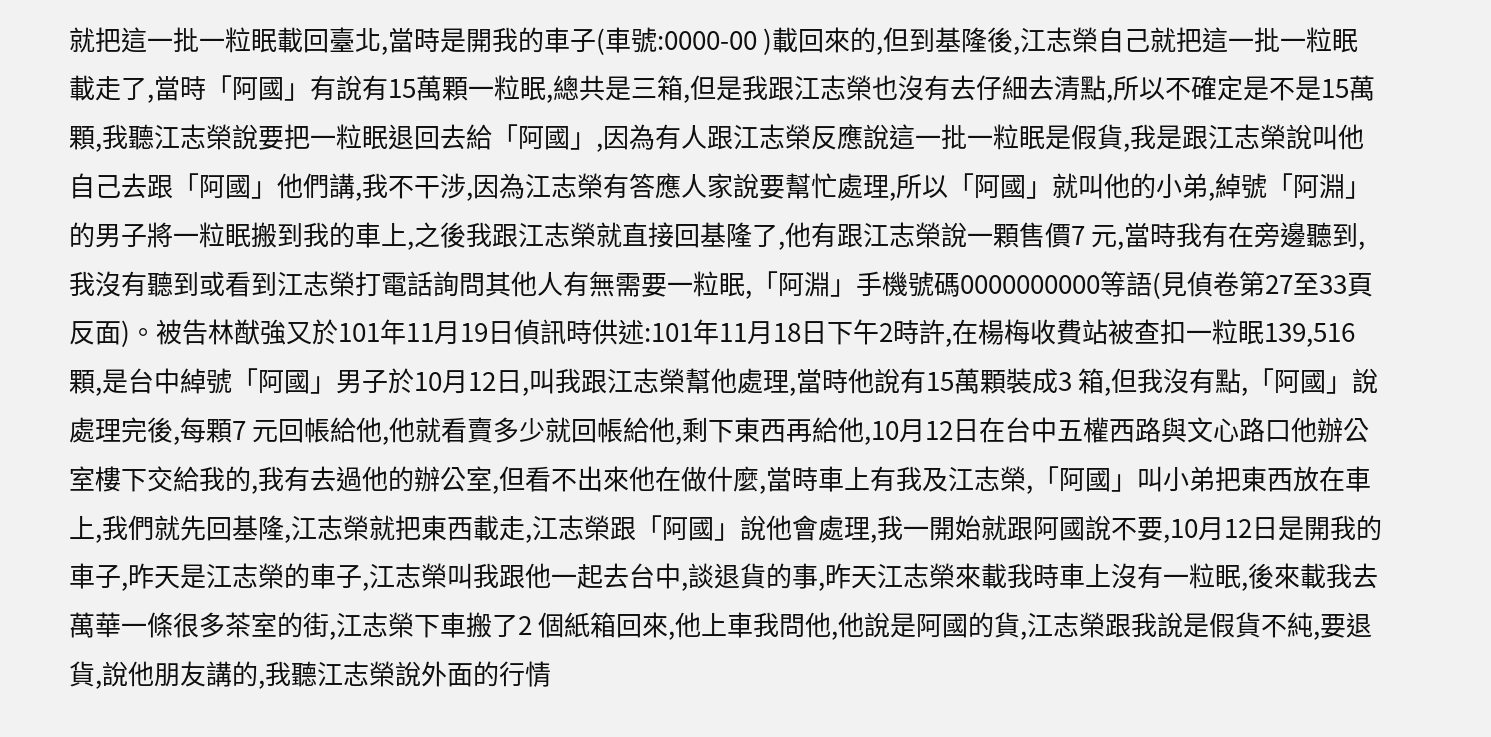就把這一批一粒眠載回臺北,當時是開我的車子(車號:0000-00 )載回來的,但到基隆後,江志榮自己就把這一批一粒眠載走了,當時「阿國」有說有15萬顆一粒眠,總共是三箱,但是我跟江志榮也沒有去仔細去清點,所以不確定是不是15萬顆,我聽江志榮說要把一粒眠退回去給「阿國」,因為有人跟江志榮反應說這一批一粒眠是假貨,我是跟江志榮說叫他自己去跟「阿國」他們講,我不干涉,因為江志榮有答應人家說要幫忙處理,所以「阿國」就叫他的小弟,綽號「阿淵」的男子將一粒眠搬到我的車上,之後我跟江志榮就直接回基隆了,他有跟江志榮說一顆售價7 元,當時我有在旁邊聽到,我沒有聽到或看到江志榮打電話詢問其他人有無需要一粒眠,「阿淵」手機號碼0000000000等語(見偵卷第27至33頁反面)。被告林猷強又於101年11月19日偵訊時供述:101年11月18日下午2時許,在楊梅收費站被查扣一粒眠139,516顆,是台中綽號「阿國」男子於10月12日,叫我跟江志榮幫他處理,當時他說有15萬顆裝成3 箱,但我沒有點,「阿國」說處理完後,每顆7 元回帳給他,他就看賣多少就回帳給他,剩下東西再給他,10月12日在台中五權西路與文心路口他辦公室樓下交給我的,我有去過他的辦公室,但看不出來他在做什麼,當時車上有我及江志榮,「阿國」叫小弟把東西放在車上,我們就先回基隆,江志榮就把東西載走,江志榮跟「阿國」說他會處理,我一開始就跟阿國說不要,10月12日是開我的車子,昨天是江志榮的車子,江志榮叫我跟他一起去台中,談退貨的事,昨天江志榮來載我時車上沒有一粒眠,後來載我去萬華一條很多茶室的街,江志榮下車搬了2 個紙箱回來,他上車我問他,他說是阿國的貨,江志榮跟我說是假貨不純,要退貨,說他朋友講的,我聽江志榮說外面的行情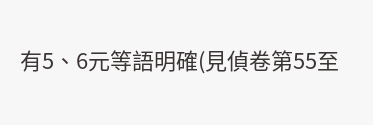有5、6元等語明確(見偵卷第55至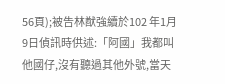56頁);被告林猷強續於102 年1月9日偵訊時供述:「阿國」我都叫他國仔,沒有聽過其他外號,當天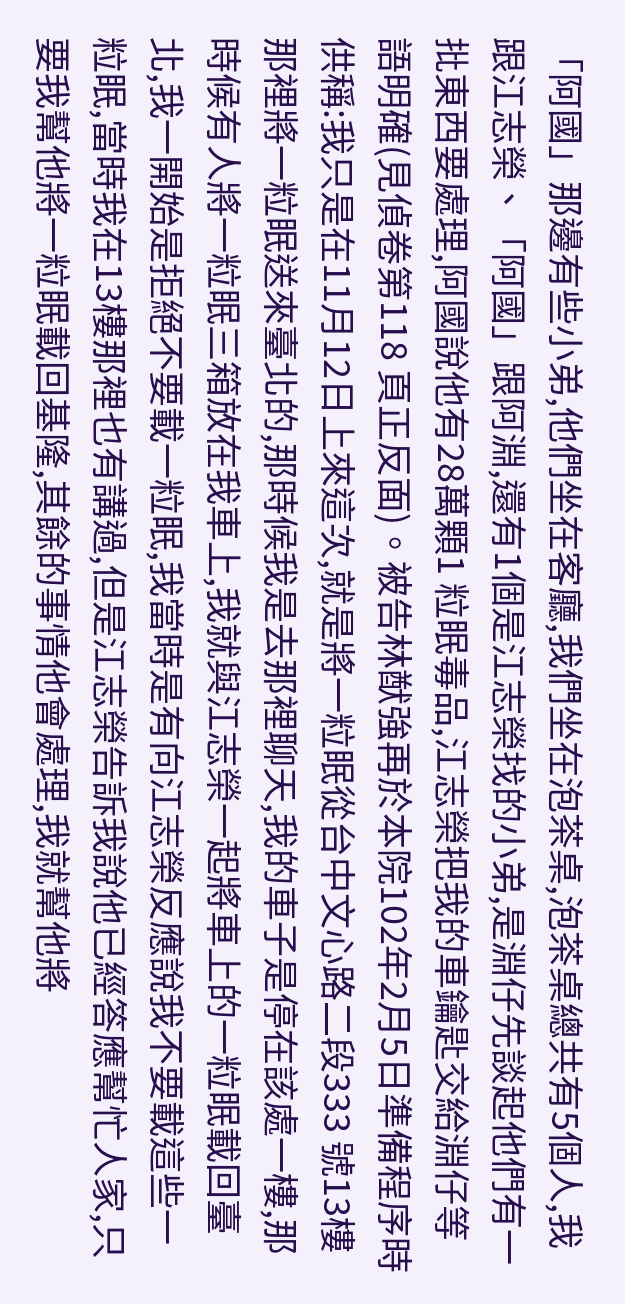「阿國」那邊有些小弟,他們坐在客廳,我們坐在泡茶桌,泡茶桌總共有5個人,我跟江志榮、「阿國」跟阿淵,還有1個是江志榮找的小弟,是淵仔先談起他們有一批東西要處理,阿國說他有28萬顆1 粒眠毒品,江志榮把我的車鑰匙交給淵仔等語明確(見偵卷第118 頁正反面)。被告林猷強再於本院102年2月5日準備程序時供稱:我只是在11月12日上來這次,就是將一粒眠從台中文心路二段333 號13樓那裡將一粒眠送來臺北的,那時候我是去那裡聊天,我的車子是停在該處一樓,那時候有人將一粒眠三箱放在我車上,我就與江志榮一起將車上的一粒眠載回臺北,我一開始是拒絕不要載一粒眠,我當時是有向江志榮反應說我不要載這些一粒眠,當時我在13樓那裡也有講過,但是江志榮告訴我說他已經答應幫忙人家,只要我幫他將一粒眠載回基隆,其餘的事情他會處理,我就幫他將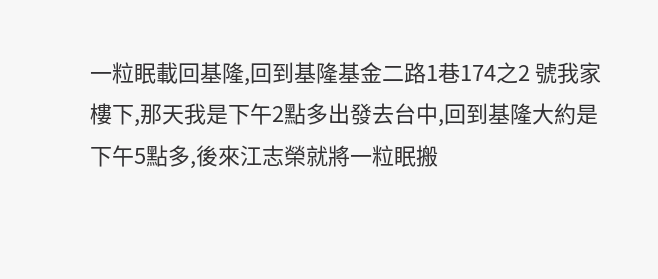一粒眠載回基隆,回到基隆基金二路1巷174之2 號我家樓下,那天我是下午2點多出發去台中,回到基隆大約是下午5點多,後來江志榮就將一粒眠搬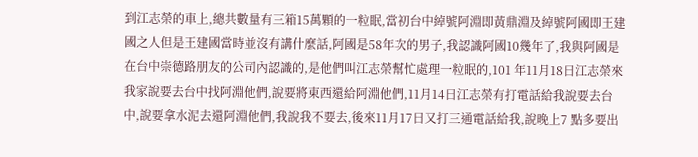到江志榮的車上,總共數量有三箱15萬顆的一粒眠,當初台中綽號阿淵即黃鼎淵及綽號阿國即王建國之人但是王建國當時並沒有講什麼話,阿國是58年次的男子,我認識阿國10幾年了,我與阿國是在台中崇德路朋友的公司內認識的,是他們叫江志榮幫忙處理一粒眠的,101 年11月18日江志榮來我家說要去台中找阿淵他們,說要將東西還給阿淵他們,11月14日江志榮有打電話給我說要去台中,說要拿水泥去還阿淵他們,我說我不要去,後來11月17日又打三通電話給我,說晚上7 點多要出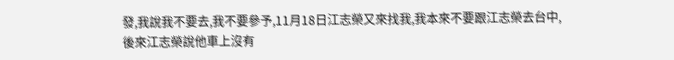發,我說我不要去,我不要參予,11月18日江志榮又來找我,我本來不要跟江志榮去台中,後來江志榮說他車上沒有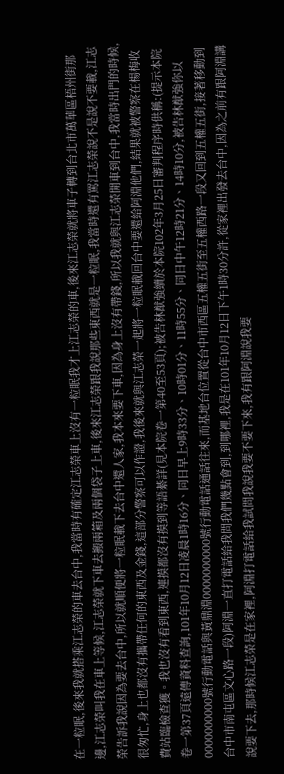在一粒眠,後來我就搭乘江志榮的車去台中,我當時有確定江志榮車上沒有一粒眠我才上江志榮的車,後來江志榮就將車子轉到台北市萬華區梧州街那邊,江志榮叫我在車上等候,江志榮就下車去搬兩箱及兩個袋子上車,後來江志榮跟我說那些東西就是一粒眠,我當時還有罵江志榮說不是說不要載,江志榮告訴我說因為要去台中,所以就順便將一粒眠載下去台中還人家,我本來要下車,因為身上沒有帶錢,所以我就與江志榮開車到台中,我當時出門的時候,很匆忙,身上也都沒有攜帶任何的東西及金錢,這部分警察可以作證,我後來就與江志榮一起將一粒眠載回台中要還給阿淵他們,結果就被警察在楊梅收費站臨檢查獲。我也沒有看到東西,連摸都沒有摸到等語綦詳(見本院卷一第40至53頁);被告林猷強續於本院102年3月25日審判程序時供稱:(提示本院卷一第37頁遠傳資料查詢,101年10月12日凌晨1時16分、同日早上9時33分、10時01分、11時55分、同日中午12時21分、14時10分,被告林猷強你以0000000000號行動電話與黃鼎淵0000000000號行動電話通話往來,而基地台位置從台中市西區五權五街至五權西路一段又回到五權五街,接著移動到台中市南屯區文心路一段)阿淵一直打電話給我問我們幾點會到,到哪裡,我是在101年10月12日下午1時30分許,從家裡出發去台中,因為之前有跟阿淵講說要下去,那時候江志榮是在家裡,阿淵打電話給我試問我說我要不要下來,我有跟阿淵說我要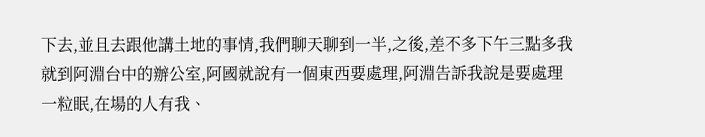下去,並且去跟他講土地的事情,我們聊天聊到一半,之後,差不多下午三點多我就到阿淵台中的辦公室,阿國就說有一個東西要處理,阿淵告訴我說是要處理一粒眠,在場的人有我、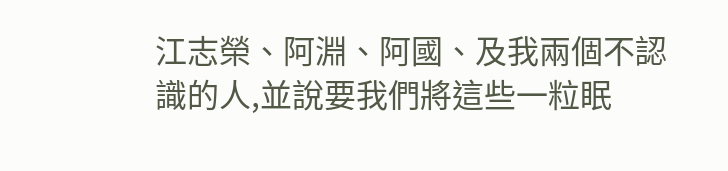江志榮、阿淵、阿國、及我兩個不認識的人,並說要我們將這些一粒眠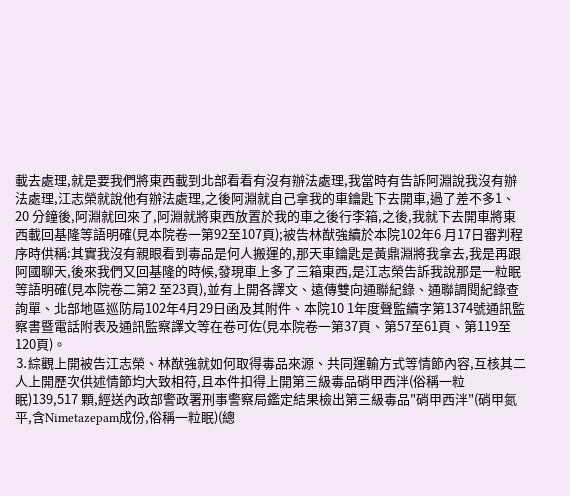載去處理,就是要我們將東西載到北部看看有沒有辦法處理,我當時有告訴阿淵說我沒有辦法處理,江志榮就說他有辦法處理,之後阿淵就自己拿我的車鑰匙下去開車,過了差不多1、20 分鐘後,阿淵就回來了,阿淵就將東西放置於我的車之後行李箱,之後,我就下去開車將東西載回基隆等語明確(見本院卷一第92至107頁);被告林猷強續於本院102年6 月17日審判程序時供稱:其實我沒有親眼看到毒品是何人搬運的,那天車鑰匙是黃鼎淵將我拿去,我是再跟阿國聊天,後來我們又回基隆的時候,發現車上多了三箱東西,是江志榮告訴我說那是一粒眠等語明確(見本院卷二第2 至23頁),並有上開各譯文、遠傳雙向通聯紀錄、通聯調閱紀錄查詢單、北部地區巡防局102年4月29日函及其附件、本院10 1年度聲監續字第1374號通訊監察書暨電話附表及通訊監察譯文等在卷可佐(見本院卷一第37頁、第57至61頁、第119至120頁)。
⒊綜觀上開被告江志榮、林猷強就如何取得毒品來源、共同運輸方式等情節內容,互核其二人上開歷次供述情節均大致相符,且本件扣得上開第三級毒品硝甲西泮(俗稱一粒眠)139,517 顆,經送內政部警政署刑事警察局鑑定結果檢出第三級毒品"硝甲西泮"(硝甲氮平,含Nimetazepam成份,俗稱一粒眠)(總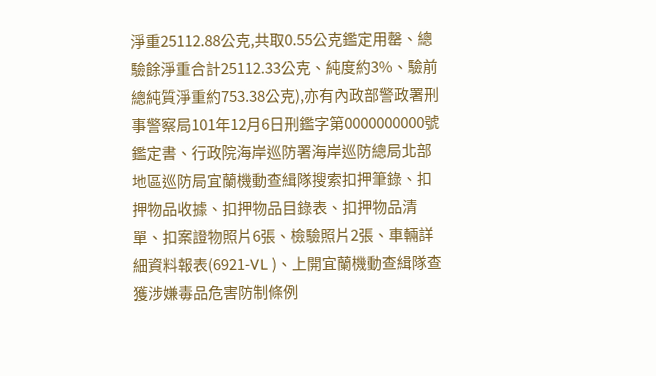淨重25112.88公克,共取0.55公克鑑定用罄、總驗餘淨重合計25112.33公克、純度約3%、驗前總純質淨重約753.38公克),亦有內政部警政署刑事警察局101年12月6日刑鑑字第0000000000號鑑定書、行政院海岸巡防署海岸巡防總局北部地區巡防局宜蘭機動查緝隊搜索扣押筆錄、扣押物品收據、扣押物品目錄表、扣押物品清單、扣案證物照片6張、檢驗照片2張、車輛詳細資料報表(6921-VL )、上開宜蘭機動查緝隊查獲涉嫌毒品危害防制條例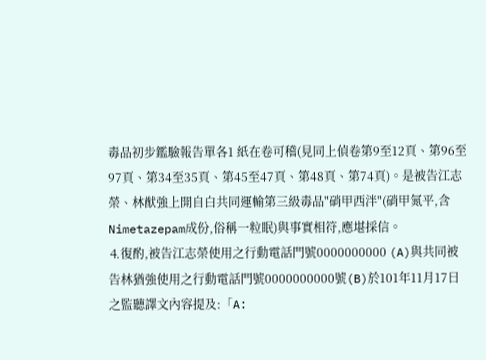毒品初步鑑驗報告單各1 紙在卷可稽(見同上偵卷第9至12頁、第96至97頁、第34至35頁、第45至47頁、第48頁、第74頁)。是被告江志榮、林猷強上開自白共同運輸第三級毒品"硝甲西泮"(硝甲氮平,含Nimetazepam成份,俗稱一粒眠)與事實相符,應堪採信。
⒋復酌,被告江志榮使用之行動電話門號0000000000 (A)與共同被告林猶強使用之行動電話門號0000000000號(B)於101年11月17日之監聽譯文內容提及:「A: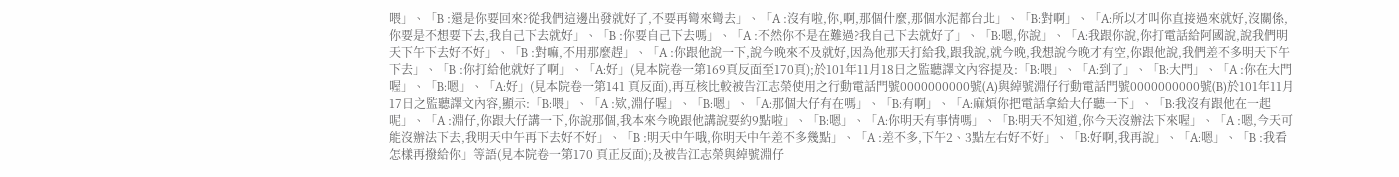喂」、「B :還是你要回來?從我們這邊出發就好了,不要再彎來彎去」、「A :沒有啦,你,啊,那個什麼,那個水泥都台北」、「B:對啊」、「A:所以才叫你直接過來就好,沒關係,你要是不想要下去,我自己下去就好」、「B :你要自己下去嗎」、「A :不然你不是在難過?我自己下去就好了」、「B:嗯,你說」、「A:我跟你說,你打電話給阿國說,說我們明天下午下去好不好」、「B :對嘛,不用那麼趕」、「A :你跟他說一下,說今晚來不及就好,因為他那天打給我,跟我說,就今晚,我想說今晚才有空,你跟他說,我們差不多明天下午下去」、「B :你打給他就好了啊」、「A:好」(見本院卷一第169頁反面至170頁);於101年11月18日之監聽譯文內容提及:「B:喂」、「A:到了」、「B:大門」、「A :你在大門喔」、「B:嗯」、「A:好」(見本院卷一第141 頁反面),再互核比較被告江志榮使用之行動電話門號0000000000號(A)與綽號淵仔行動電話門號0000000000號(B)於101年11月17日之監聽譯文內容,顯示:「B:喂」、「A :欵,淵仔喔」、「B:嗯」、「A:那個大仔有在嗎」、「B:有啊」、「A:麻煩你把電話拿給大仔聽一下」、「B:我沒有跟他在一起呢」、「A :淵仔,你跟大仔講一下,你說那個,我本來今晚跟他講說要約9點啦」、「B:嗯」、「A:你明天有事情嗎」、「B:明天不知道,你今天沒辦法下來喔」、「A :嗯,今天可能沒辦法下去,我明天中午再下去好不好」、「B :明天中午哦,你明天中午差不多幾點」、「A :差不多,下午2、3點左右好不好」、「B:好啊,我再說」、「A:嗯」、「B :我看怎樣再撥給你」等語(見本院卷一第170 頁正反面);及被告江志榮與綽號淵仔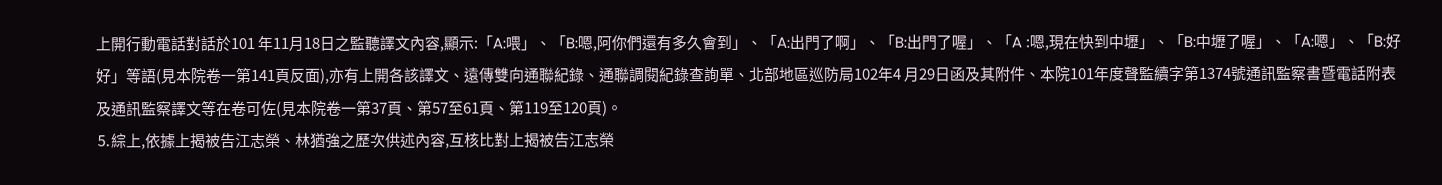上開行動電話對話於101 年11月18日之監聽譯文內容,顯示:「A:喂」、「B:嗯,阿你們還有多久會到」、「A:出門了啊」、「B:出門了喔」、「A :嗯,現在快到中壢」、「B:中壢了喔」、「A:嗯」、「B:好好」等語(見本院卷一第141頁反面),亦有上開各該譯文、遠傳雙向通聯紀錄、通聯調閱紀錄查詢單、北部地區巡防局102年4 月29日函及其附件、本院101年度聲監續字第1374號通訊監察書暨電話附表及通訊監察譯文等在卷可佐(見本院卷一第37頁、第57至61頁、第119至120頁)。
⒌綜上,依據上揭被告江志榮、林猶強之歷次供述內容,互核比對上揭被告江志榮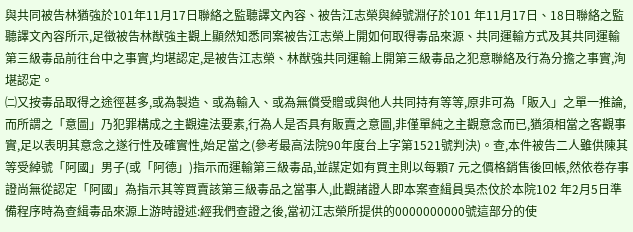與共同被告林猶強於101年11月17日聯絡之監聽譯文內容、被告江志榮與綽號淵仔於101 年11月17日、18日聯絡之監聽譯文內容所示,足徵被告林猷強主觀上顯然知悉同案被告江志榮上開如何取得毒品來源、共同運輸方式及其共同運輸第三級毒品前往台中之事實,均堪認定,是被告江志榮、林猷強共同運輸上開第三級毒品之犯意聯絡及行為分擔之事實,洵堪認定。
㈡又按毒品取得之途徑甚多,或為製造、或為輸入、或為無償受贈或與他人共同持有等等,原非可為「販入」之單一推論,而所謂之「意圖」乃犯罪構成之主觀違法要素,行為人是否具有販賣之意圖,非僅單純之主觀意念而已,猶須相當之客觀事實,足以表明其意念之遂行性及確實性,始足當之(參考最高法院90年度台上字第1521號判決)。查,本件被告二人雖供陳其等受綽號「阿國」男子(或「阿德」)指示而運輸第三級毒品,並謀定如有買主則以每顆7 元之價格銷售後回帳,然依卷存事證尚無從認定「阿國」為指示其等買賣該第三級毒品之當事人,此觀諸證人即本案查緝員吳杰伩於本院102 年2月5日準備程序時為查緝毒品來源上游時證述:經我們查證之後,當初江志榮所提供的0000000000號這部分的使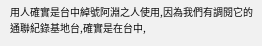用人確實是台中綽號阿淵之人使用,因為我們有調閱它的通聯紀錄基地台,確實是在台中,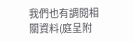我們也有調閱相關資料(庭呈附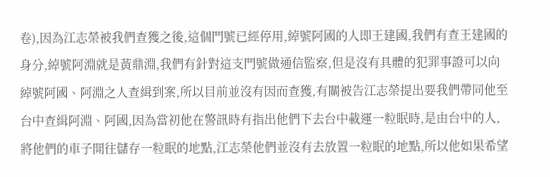卷),因為江志榮被我們查獲之後,這個門號已經停用,綽號阿國的人即王建國,我們有查王建國的身分,綽號阿淵就是黃鼎淵,我們有針對這支門號做通信監察,但是沒有具體的犯罪事證可以向綽號阿國、阿淵之人查緝到案,所以目前並沒有因而查獲,有關被告江志榮提出要我們帶同他至台中查緝阿淵、阿國,因為當初他在警訊時有指出他們下去台中載運一粒眠時,是由台中的人,將他們的車子開往儲存一粒眠的地點,江志榮他們並沒有去放置一粒眠的地點,所以他如果希望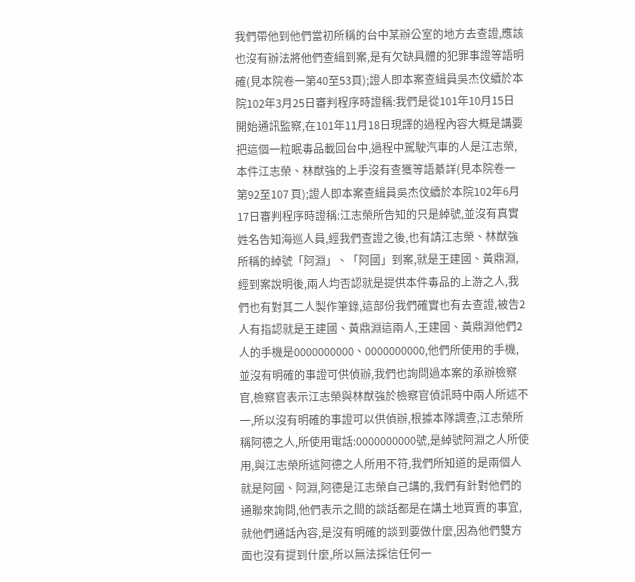我們帶他到他們當初所稱的台中某辦公室的地方去查證,應該也沒有辦法將他們查緝到案,是有欠缺具體的犯罪事證等語明確(見本院卷一第40至53頁);證人即本案查緝員吳杰伩續於本院102年3月25日審判程序時證稱:我們是從101年10月15日開始通訊監察,在101年11月18日現譯的過程內容大概是講要把這個一粒眠毒品載回台中,過程中駕駛汽車的人是江志榮,本件江志榮、林猷強的上手沒有查獲等語綦詳(見本院卷一第92至107 頁);證人即本案查緝員吳杰伩續於本院102年6月17日審判程序時證稱:江志榮所告知的只是綽號,並沒有真實姓名告知海巡人員,經我們查證之後,也有請江志榮、林猷強所稱的綽號「阿淵」、「阿國」到案,就是王建國、黃鼎淵,經到案說明後,兩人均否認就是提供本件毒品的上游之人,我們也有對其二人製作筆錄,這部份我們確實也有去查證,被告2 人有指認就是王建國、黃鼎淵這兩人,王建國、黃鼎淵他們2 人的手機是0000000000、0000000000,他們所使用的手機,並沒有明確的事證可供偵辦,我們也詢問過本案的承辦檢察官,檢察官表示江志榮與林猷強於檢察官偵訊時中兩人所述不一,所以沒有明確的事證可以供偵辦,根據本隊調查,江志榮所稱阿德之人,所使用電話:0000000000號,是綽號阿淵之人所使用,與江志榮所述阿德之人所用不符,我們所知道的是兩個人就是阿國、阿淵,阿德是江志榮自己講的,我們有針對他們的通聯來詢問,他們表示之間的談話都是在講土地買賣的事宜,就他們通話內容,是沒有明確的談到要做什麼,因為他們雙方面也沒有提到什麼,所以無法採信任何一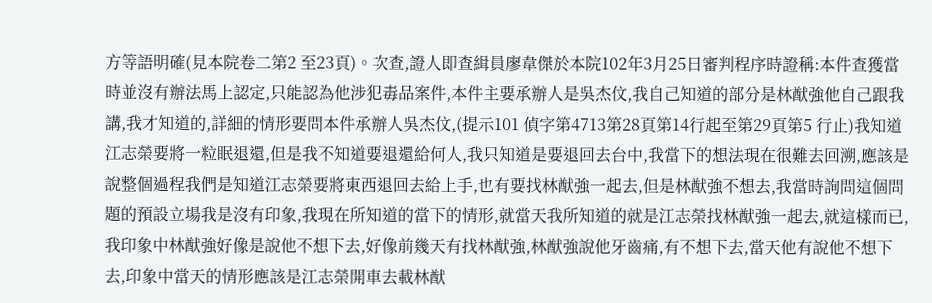方等語明確(見本院卷二第2 至23頁)。次查,證人即查緝員廖韋傑於本院102年3月25日審判程序時證稱:本件查獲當時並沒有辦法馬上認定,只能認為他涉犯毒品案件,本件主要承辦人是吳杰伩,我自己知道的部分是林猷強他自己跟我講,我才知道的,詳細的情形要問本件承辦人吳杰伩,(提示101 偵字第4713第28頁第14行起至第29頁第5 行止)我知道江志榮要將一粒眠退還,但是我不知道要退還給何人,我只知道是要退回去台中,我當下的想法現在很難去回溯,應該是說整個過程我們是知道江志榮要將東西退回去給上手,也有要找林猷強一起去,但是林猷強不想去,我當時詢問這個問題的預設立場我是沒有印象,我現在所知道的當下的情形,就當天我所知道的就是江志榮找林猷強一起去,就這樣而已,我印象中林猷強好像是說他不想下去,好像前幾天有找林猷強,林猷強說他牙齒痛,有不想下去,當天他有說他不想下去,印象中當天的情形應該是江志榮開車去載林猷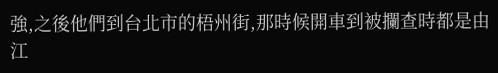強,之後他們到台北市的梧州街,那時候開車到被攔查時都是由江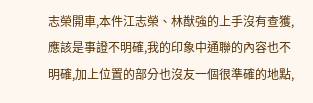志榮開車,本件江志榮、林猷強的上手沒有查獲,應該是事證不明確,我的印象中通聯的內容也不明確,加上位置的部分也沒友一個很準確的地點,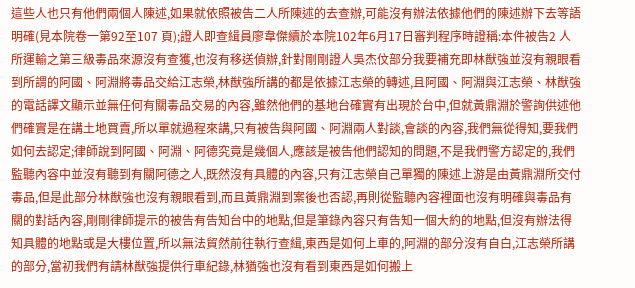這些人也只有他們兩個人陳述,如果就依照被告二人所陳述的去查辦,可能沒有辦法依據他們的陳述辦下去等語明確(見本院卷一第92至107 頁);證人即查緝員廖韋傑續於本院102年6月17日審判程序時證稱:本件被告2 人所運輸之第三級毒品來源沒有查獲,也沒有移送偵辦,針對剛剛證人吳杰伩部分我要補充即林猷強並沒有親眼看到所謂的阿國、阿淵將毒品交給江志榮,林猷強所講的都是依據江志榮的轉述,且阿國、阿淵與江志榮、林猷強的電話譯文顯示並無任何有關毒品交易的內容,雖然他們的基地台確實有出現於台中,但就黃鼎淵於警詢供述他們確實是在講土地買賣,所以單就過程來講,只有被告與阿國、阿淵兩人對談,會談的內容,我們無從得知,要我們如何去認定;律師說到阿國、阿淵、阿德究竟是幾個人,應該是被告他們認知的問題,不是我們警方認定的,我們監聽內容中並沒有聽到有關阿德之人,既然沒有具體的內容,只有江志榮自己單獨的陳述上游是由黃鼎淵所交付毒品,但是此部分林猷強也沒有親眼看到,而且黃鼎淵到案後也否認,再則從監聽內容裡面也沒有明確與毒品有關的對話內容,剛剛律師提示的被告有告知台中的地點,但是筆錄內容只有告知一個大約的地點,但沒有辦法得知具體的地點或是大樓位置,所以無法貿然前往執行查緝,東西是如何上車的,阿淵的部分沒有自白,江志榮所講的部分,當初我們有請林猷強提供行車紀錄,林猶強也沒有看到東西是如何搬上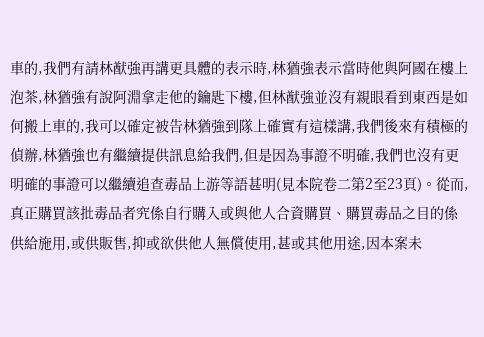車的,我們有請林猷強再講更具體的表示時,林猶強表示當時他與阿國在樓上泡茶,林猶強有說阿淵拿走他的鑰匙下樓,但林猷強並沒有親眼看到東西是如何搬上車的,我可以確定被告林猶強到隊上確實有這樣講,我們後來有積極的偵辦,林猶強也有繼續提供訊息給我們,但是因為事證不明確,我們也沒有更明確的事證可以繼續追查毒品上游等語甚明(見本院卷二第2至23頁)。從而,真正購買該批毒品者究係自行購入或與他人合資購買、購買毒品之目的係供給施用,或供販售,抑或欲供他人無償使用,甚或其他用途,因本案未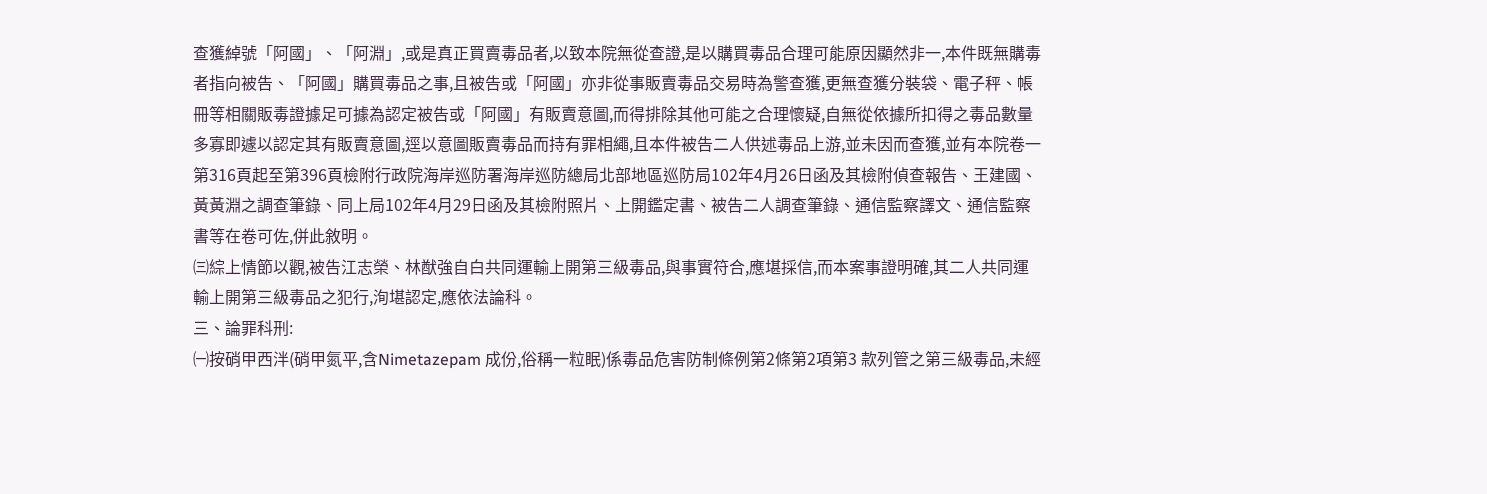查獲綽號「阿國」、「阿淵」,或是真正買賣毒品者,以致本院無從查證,是以購買毒品合理可能原因顯然非一,本件既無購毒者指向被告、「阿國」購買毒品之事,且被告或「阿國」亦非從事販賣毒品交易時為警查獲,更無查獲分裝袋、電子秤、帳冊等相關販毒證據足可據為認定被告或「阿國」有販賣意圖,而得排除其他可能之合理懷疑,自無從依據所扣得之毒品數量多寡即遽以認定其有販賣意圖,逕以意圖販賣毒品而持有罪相繩,且本件被告二人供述毒品上游,並未因而查獲,並有本院卷一第316頁起至第396頁檢附行政院海岸巡防署海岸巡防總局北部地區巡防局102年4月26日函及其檢附偵查報告、王建國、黃黃淵之調查筆錄、同上局102年4月29日函及其檢附照片、上開鑑定書、被告二人調查筆錄、通信監察譯文、通信監察書等在卷可佐,併此敘明。
㈢綜上情節以觀,被告江志榮、林猷強自白共同運輸上開第三級毒品,與事實符合,應堪採信,而本案事證明確,其二人共同運輸上開第三級毒品之犯行,洵堪認定,應依法論科。
三、論罪科刑:
㈠按硝甲西泮(硝甲氮平,含Nimetazepam 成份,俗稱一粒眠)係毒品危害防制條例第2條第2項第3 款列管之第三級毒品,未經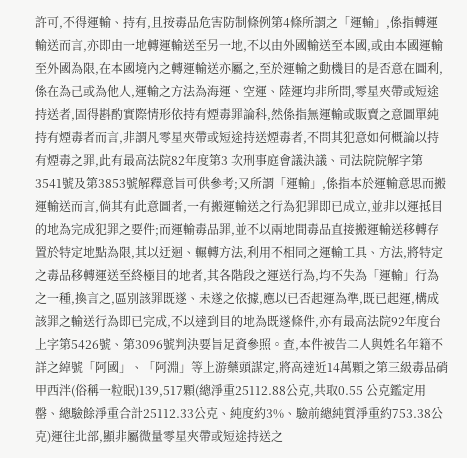許可,不得運輸、持有,且按毒品危害防制條例第4條所謂之「運輸」,係指轉運輸送而言,亦即由一地轉運輸送至另一地,不以由外國輸送至本國,或由本國運輸至外國為限,在本國境內之轉運輸送亦屬之,至於運輸之動機目的是否意在圖利,係在為己或為他人,運輸之方法為海運、空運、陸運均非所問,零星夾帶或短途持送者,固得斟酌實際情形依持有煙毒罪論科,然係指無運輸或販賣之意圖單純持有煙毒者而言,非謂凡零星夾帶或短途持送煙毒者,不問其犯意如何概論以持有煙毒之罪,此有最高法院82年度第3 次刑事庭會議決議、司法院院解字第3541號及第3853號解釋意旨可供參考;又所謂「運輸」,係指本於運輸意思而搬運輸送而言,倘其有此意圖者,一有搬運輸送之行為犯罪即已成立,並非以運抵目的地為完成犯罪之要件;而運輸毒品罪,並不以兩地間毒品直接搬運輸送移轉存置於特定地點為限,其以迂迴、輾轉方法,利用不相同之運輸工具、方法,將特定之毒品移轉運送至終極目的地者,其各階段之運送行為,均不失為「運輸」行為之一種,換言之,區別該罪既遂、未遂之依據,應以已否起運為準,既已起運,構成該罪之輸送行為即已完成,不以達到目的地為既遂條件,亦有最高法院92年度台上字第5426號、第3096號判決要旨足資參照。查,本件被告二人與姓名年籍不詳之綽號「阿國」、「阿淵」等上游藥頭謀定,將高達近14萬顆之第三級毒品硝甲西泮(俗稱一粒眠)139,517顆(總淨重25112.88公克,共取0.55 公克鑑定用罄、總驗餘淨重合計25112.33公克、純度約3%、驗前總純質淨重約753.38公克)運往北部,顯非屬微量零星夾帶或短途持送之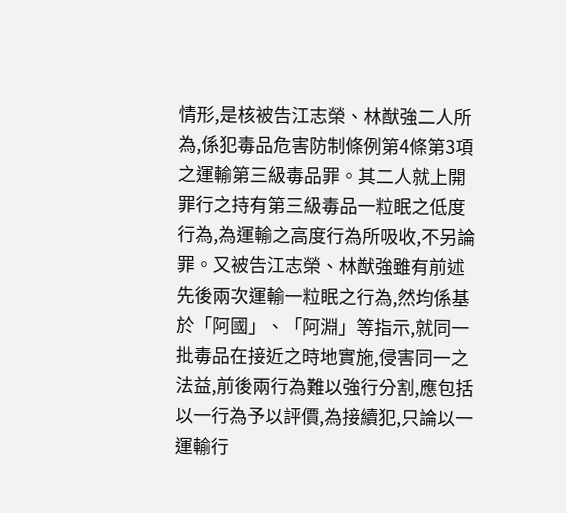情形,是核被告江志榮、林猷強二人所為,係犯毒品危害防制條例第4條第3項之運輸第三級毒品罪。其二人就上開罪行之持有第三級毒品一粒眠之低度行為,為運輸之高度行為所吸收,不另論罪。又被告江志榮、林猷強雖有前述先後兩次運輸一粒眠之行為,然均係基於「阿國」、「阿淵」等指示,就同一批毒品在接近之時地實施,侵害同一之法益,前後兩行為難以強行分割,應包括以一行為予以評價,為接續犯,只論以一運輸行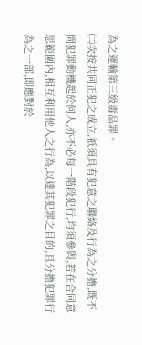為之運輸第三級毒品罪。
㈡次按共同正犯之成立,祇須具有犯意之聯絡及行為之分擔,既不問犯罪動機起於何人,亦不必每一階段犯行,均須參與,若在合同意思範圍內,相互利用他人之行為,以達其犯罪之目的,且分擔犯罪行為之一部,即應對於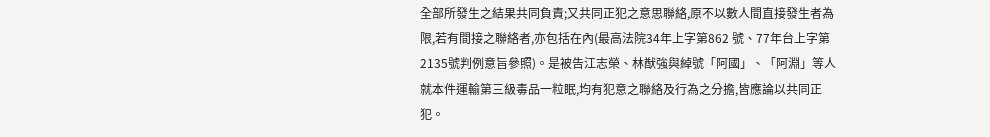全部所發生之結果共同負責;又共同正犯之意思聯絡,原不以數人間直接發生者為限,若有間接之聯絡者,亦包括在內(最高法院34年上字第862 號、77年台上字第2135號判例意旨參照)。是被告江志榮、林猷強與綽號「阿國」、「阿淵」等人就本件運輸第三級毒品一粒眠,均有犯意之聯絡及行為之分擔,皆應論以共同正犯。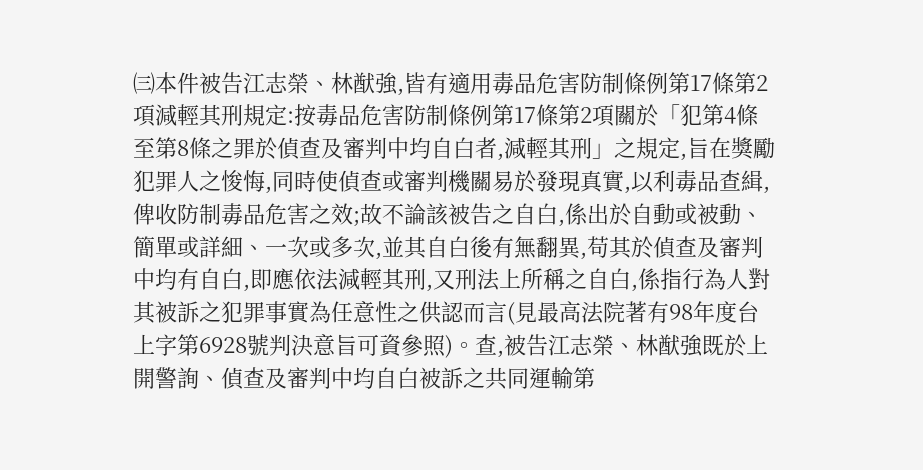㈢本件被告江志榮、林猷強,皆有適用毒品危害防制條例第17條第2項減輕其刑規定:按毒品危害防制條例第17條第2項關於「犯第4條至第8條之罪於偵查及審判中均自白者,減輕其刑」之規定,旨在獎勵犯罪人之悛悔,同時使偵查或審判機關易於發現真實,以利毒品查緝,俾收防制毒品危害之效;故不論該被告之自白,係出於自動或被動、簡單或詳細、一次或多次,並其自白後有無翻異,苟其於偵查及審判中均有自白,即應依法減輕其刑,又刑法上所稱之自白,係指行為人對其被訴之犯罪事實為任意性之供認而言(見最高法院著有98年度台上字第6928號判決意旨可資參照)。查,被告江志榮、林猷強既於上開警詢、偵查及審判中均自白被訴之共同運輸第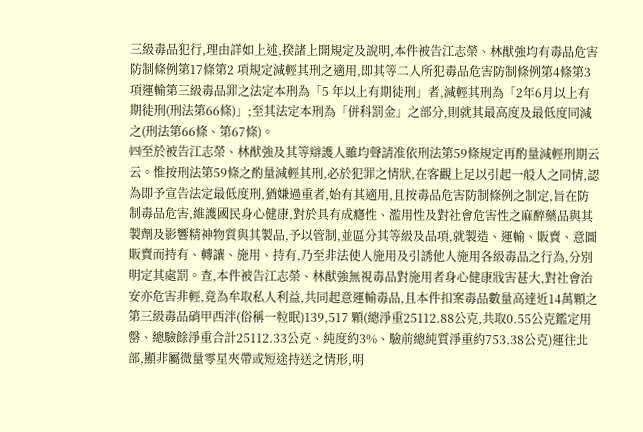三級毒品犯行,理由詳如上述,揆諸上開規定及說明,本件被告江志榮、林猷強均有毒品危害防制條例第17條第2 項規定減輕其刑之適用,即其等二人所犯毒品危害防制條例第4條第3項運輸第三級毒品罪之法定本刑為「5 年以上有期徒刑」者,減輕其刑為「2年6月以上有期徒刑(刑法第66條)」;至其法定本刑為「併科罰金」之部分,則就其最高度及最低度同減之(刑法第66條、第67條)。
㈣至於被告江志榮、林猷強及其等辯護人雖均聲請准依刑法第59條規定再酌量減輕刑期云云。惟按刑法第59條之酌量減輕其刑,必於犯罪之情狀,在客觀上足以引起一般人之同情,認為即予宣告法定最低度刑,猶嫌過重者,始有其適用,且按毒品危害防制條例之制定,旨在防制毒品危害,維護國民身心健康,對於具有成癮性、濫用性及對社會危害性之麻醉藥品與其製劑及影響精神物質與其製品,予以管制,並區分其等級及品項,就製造、運輸、販賣、意圖販賣而持有、轉讓、施用、持有,乃至非法使人施用及引誘他人施用各級毒品之行為,分別明定其處罰。查,本件被告江志榮、林猷強無視毒品對施用者身心健康戕害甚大,對社會治安亦危害非輕,竟為牟取私人利益,共同起意運輸毒品,且本件扣案毒品數量高達近14萬顆之第三級毒品硝甲西泮(俗稱一粒眠)139,517 顆(總淨重25112.88公克,共取0.55公克鑑定用罄、總驗餘淨重合計25112.33公克、純度約3%、驗前總純質淨重約753.38公克)運往北部,顯非屬微量零星夾帶或短途持送之情形,明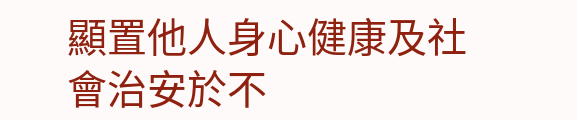顯置他人身心健康及社會治安於不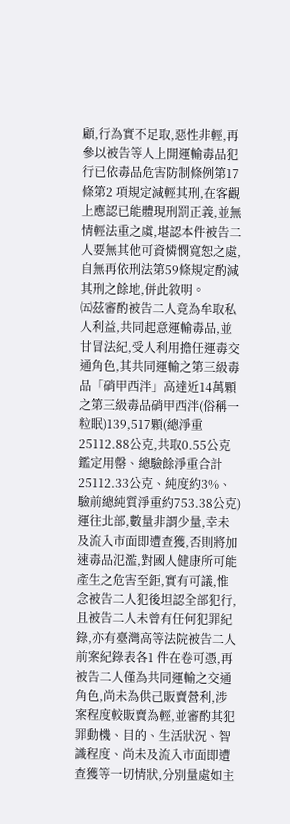顧,行為實不足取,惡性非輕,再參以被告等人上開運輸毒品犯行已依毒品危害防制條例第17條第2 項規定減輕其刑,在客觀上應認已能體現刑罰正義,並無情輕法重之虞,堪認本件被告二人要無其他可資憐憫寬恕之處,自無再依刑法第59條規定酌減其刑之餘地,併此敘明。
㈤茲審酌被告二人竟為牟取私人利益,共同起意運輸毒品,並甘冒法紀,受人利用擔任運毒交通角色,其共同運輸之第三級毒品「硝甲西泮」高達近14萬顆之第三級毒品硝甲西泮(俗稱一粒眠)139,517顆(總淨重25112.88公克,共取0.55公克鑑定用罄、總驗餘淨重合計25112.33公克、純度約3%、驗前總純質淨重約753.38公克)運往北部,數量非謂少量,幸未及流入市面即遭查獲,否則將加速毒品氾濫,對國人健康所可能產生之危害至鉅,實有可議,惟念被告二人犯後坦認全部犯行,且被告二人未曾有任何犯罪紀錄,亦有臺灣高等法院被告二人前案紀錄表各1 件在卷可憑,再被告二人僅為共同運輸之交通角色,尚未為供己販賣營利,涉案程度較販賣為輕,並審酌其犯罪動機、目的、生活狀況、智識程度、尚未及流入市面即遭查獲等一切情狀,分別量處如主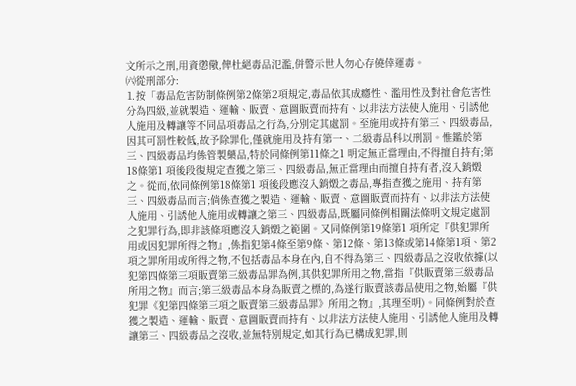文所示之刑,用資懲儆,俾杜絕毒品氾濫,併警示世人勿心存僥倖運毒。
㈥從刑部分:
⒈按「毒品危害防制條例第2條第2項規定,毒品依其成癮性、濫用性及對社會危害性分為四級,並就製造、運輸、販賣、意圖販賣而持有、以非法方法使人施用、引誘他人施用及轉讓等不同品項毒品之行為,分別定其處罰。至施用或持有第三、四級毒品,因其可罰性較低,故予除罪化,僅就施用及持有第一、二級毒品科以刑罰。惟鑑於第三、四級毒品均係管製藥品,特於同條例第11條之1 明定無正當理由,不得擅自持有;第18條第1 項後段復規定查獲之第三、四級毒品,無正當理由而擅自持有者,沒入銷燬之。從而,依同條例第18條第1 項後段應沒入銷燬之毒品,專指查獲之施用、持有第三、四級毒品而言;倘係查獲之製造、運輸、販賣、意圖販賣而持有、以非法方法使人施用、引誘他人施用或轉讓之第三、四級毒品,既屬同條例相關法條明文規定處罰之犯罪行為,即非該條項應沒入銷燬之範圍。又同條例第19條第1 項所定『供犯罪所用或因犯罪所得之物』,係指犯第4條至第9條、第12條、第13條或第14條第1項、第2項之罪所用或所得之物,不包括毒品本身在內,自不得為第三、四級毒品之沒收依據(以犯第四條第三項販賣第三級毒品罪為例,其供犯罪所用之物,當指『供販賣第三級毒品所用之物』而言;第三級毒品本身為販賣之標的,為遂行販賣該毒品使用之物,始屬『供犯罪《犯第四條第三項之販賣第三級毒品罪》所用之物』,其理至明)。同條例對於查獲之製造、運輸、販賣、意圖販賣而持有、以非法方法使人施用、引誘他人施用及轉讓第三、四級毒品之沒收,並無特別規定,如其行為已構成犯罪,則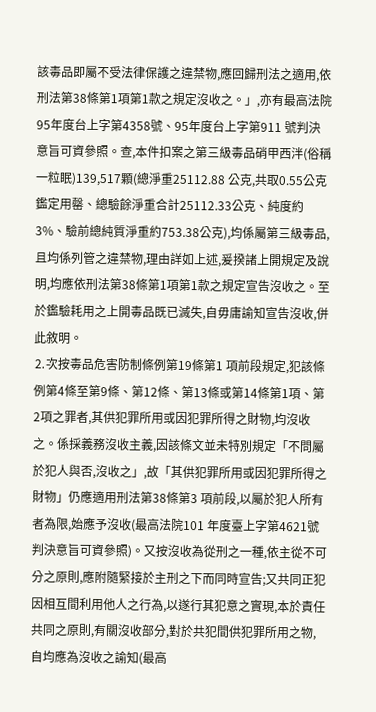該毒品即屬不受法律保護之違禁物,應回歸刑法之適用,依刑法第38條第1項第1款之規定沒收之。」,亦有最高法院95年度台上字第4358號、95年度台上字第911 號判決意旨可資參照。查,本件扣案之第三級毒品硝甲西泮(俗稱一粒眠)139,517顆(總淨重25112.88 公克,共取0.55公克鑑定用罄、總驗餘淨重合計25112.33公克、純度約3%、驗前總純質淨重約753.38公克),均係屬第三級毒品,且均係列管之違禁物,理由詳如上述,爰揆諸上開規定及說明,均應依刑法第38條第1項第1款之規定宣告沒收之。至於鑑驗耗用之上開毒品既已滅失,自毋庸諭知宣告沒收,併此敘明。
⒉次按毒品危害防制條例第19條第1 項前段規定,犯該條例第4條至第9條、第12條、第13條或第14條第1項、第2項之罪者,其供犯罪所用或因犯罪所得之財物,均沒收之。係採義務沒收主義,因該條文並未特別規定「不問屬於犯人與否,沒收之」,故「其供犯罪所用或因犯罪所得之財物」仍應適用刑法第38條第3 項前段,以屬於犯人所有者為限,始應予沒收(最高法院101 年度臺上字第4621號判決意旨可資參照)。又按沒收為從刑之一種,依主從不可分之原則,應附隨緊接於主刑之下而同時宣告;又共同正犯因相互間利用他人之行為,以遂行其犯意之實現,本於責任共同之原則,有關沒收部分,對於共犯間供犯罪所用之物,自均應為沒收之諭知(最高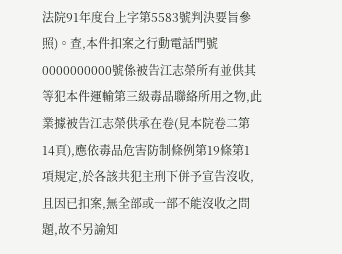法院91年度台上字第5583號判決要旨參照)。查,本件扣案之行動電話門號0000000000號係被告江志榮所有並供其等犯本件運輸第三級毒品聯絡所用之物,此業據被告江志榮供承在卷(見本院卷二第14頁),應依毒品危害防制條例第19條第1 項規定,於各該共犯主刑下併予宣告沒收,且因已扣案,無全部或一部不能沒收之問題,故不另諭知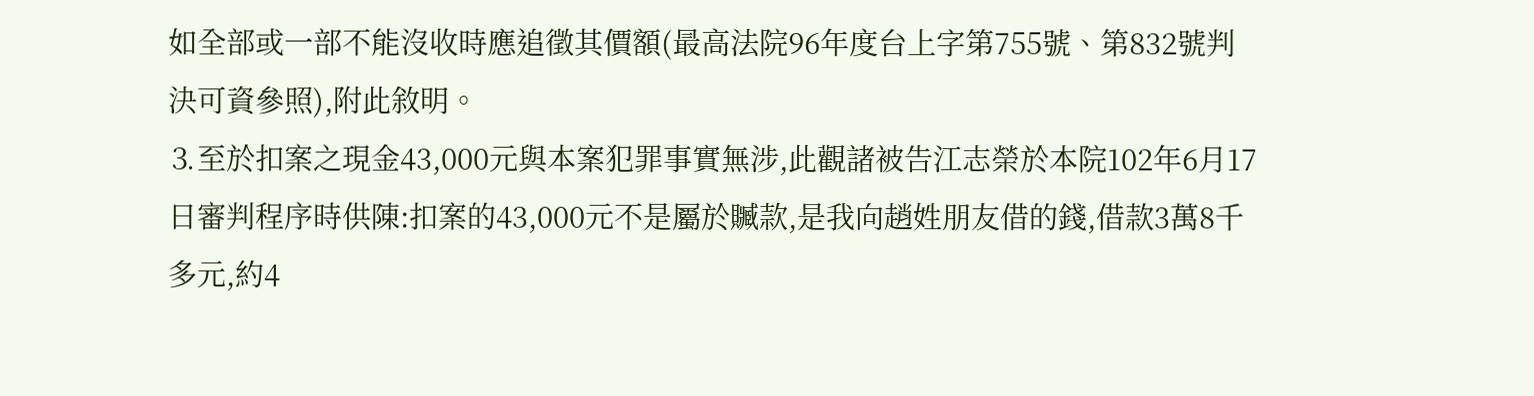如全部或一部不能沒收時應追徵其價額(最高法院96年度台上字第755號、第832號判決可資參照),附此敘明。
⒊至於扣案之現金43,000元與本案犯罪事實無涉,此觀諸被告江志榮於本院102年6月17日審判程序時供陳:扣案的43,000元不是屬於贓款,是我向趙姓朋友借的錢,借款3萬8千多元,約4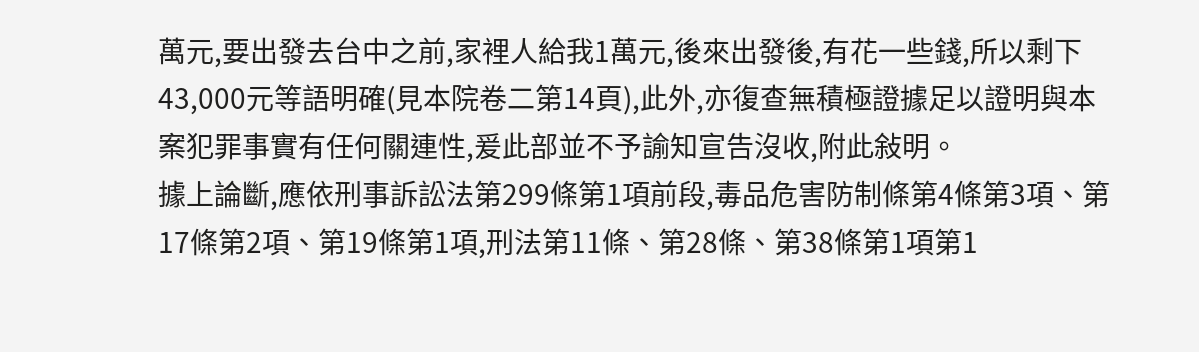萬元,要出發去台中之前,家裡人給我1萬元,後來出發後,有花一些錢,所以剩下43,000元等語明確(見本院卷二第14頁),此外,亦復查無積極證據足以證明與本案犯罪事實有任何關連性,爰此部並不予諭知宣告沒收,附此敍明。
據上論斷,應依刑事訴訟法第299條第1項前段,毒品危害防制條第4條第3項、第17條第2項、第19條第1項,刑法第11條、第28條、第38條第1項第1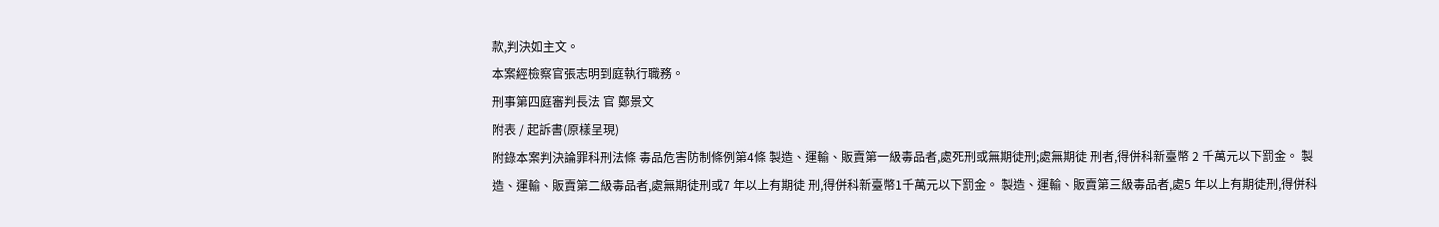款,判決如主文。
本案經檢察官張志明到庭執行職務。
刑事第四庭審判長法 官 鄭景文
附表 / 起訴書(原樣呈現)
附錄本案判決論罪科刑法條 毒品危害防制條例第4條 製造、運輸、販賣第一級毒品者,處死刑或無期徒刑;處無期徒 刑者,得併科新臺幣 2 千萬元以下罰金。 製造、運輸、販賣第二級毒品者,處無期徒刑或7 年以上有期徒 刑,得併科新臺幣1千萬元以下罰金。 製造、運輸、販賣第三級毒品者,處5 年以上有期徒刑,得併科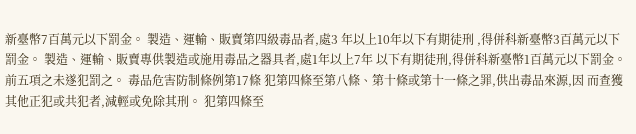新臺幣7百萬元以下罰金。 製造、運輸、販賣第四級毒品者,處3 年以上10年以下有期徒刑 ,得併科新臺幣3百萬元以下罰金。 製造、運輸、販賣專供製造或施用毒品之器具者,處1年以上7年 以下有期徒刑,得併科新臺幣1百萬元以下罰金。 前五項之未遂犯罰之。 毒品危害防制條例第17條 犯第四條至第八條、第十條或第十一條之罪,供出毒品來源,因 而查獲其他正犯或共犯者,減輕或免除其刑。 犯第四條至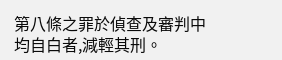第八條之罪於偵查及審判中均自白者,減輕其刑。